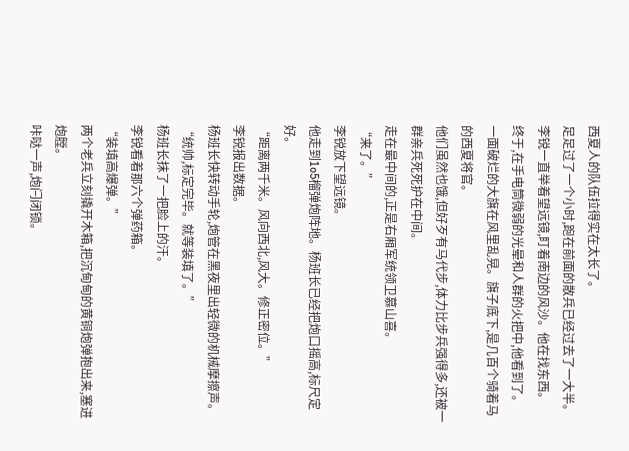西夏人的队伍拉得实在太长了。
足足过了一个小时,跑在前面的散兵已经过去了一大半。
李锐一直举着望远镜,盯着南边的风沙。他在找东西。
终于,在手电筒微弱的光晕和人群的火把中,他看到了。
一面破烂的大旗在风里乱晃。旗子底下,是几百个骑着马的西夏将官。
他们虽然也饿,但好歹有马代步,体力比步兵强得多,还被一群亲兵死死护在中间。
走在最中间的,正是右厢军统领卫慕山喜。
“来了。”
李锐放下望远镜。
他走到1o5榴弹炮阵地。杨班长已经把炮口摇高,标尺定好。
“距离两千米。风向西北,风大。修正密位。”
李锐报出数据。
杨班长快转动手轮,炮管在黑夜里出轻微的机械摩擦声。
“统帅,标定完毕。就等装填了。”
杨班长抹了一把脸上的汗。
李锐看着那六个弹药箱。
“装填高爆弹。”
两个老兵立刻撬开木箱,把沉甸甸的黄铜炮弹抱出来,塞进炮膛。
咔哒一声,炮闩闭锁。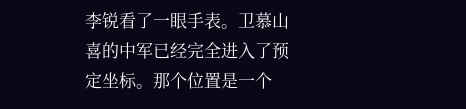李锐看了一眼手表。卫慕山喜的中军已经完全进入了预定坐标。那个位置是一个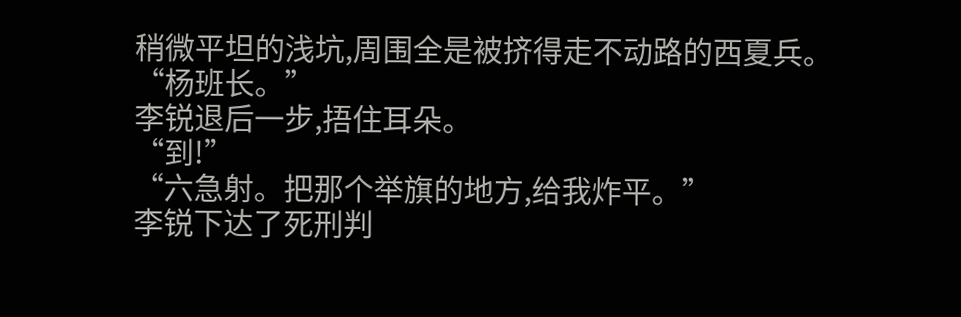稍微平坦的浅坑,周围全是被挤得走不动路的西夏兵。
“杨班长。”
李锐退后一步,捂住耳朵。
“到!”
“六急射。把那个举旗的地方,给我炸平。”
李锐下达了死刑判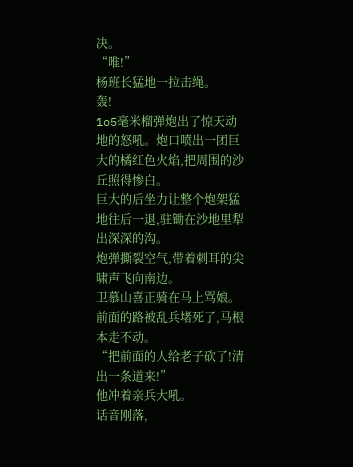决。
“唯!”
杨班长猛地一拉击绳。
轰!
1o5毫米榴弹炮出了惊天动地的怒吼。炮口喷出一团巨大的橘红色火焰,把周围的沙丘照得惨白。
巨大的后坐力让整个炮架猛地往后一退,驻锄在沙地里犁出深深的沟。
炮弹撕裂空气,带着刺耳的尖啸声飞向南边。
卫慕山喜正骑在马上骂娘。前面的路被乱兵堵死了,马根本走不动。
“把前面的人给老子砍了!清出一条道来!”
他冲着亲兵大吼。
话音刚落,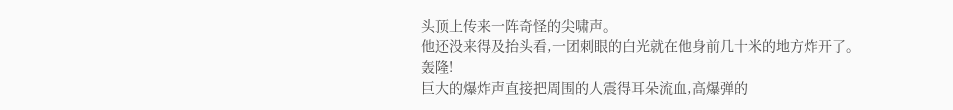头顶上传来一阵奇怪的尖啸声。
他还没来得及抬头看,一团刺眼的白光就在他身前几十米的地方炸开了。
轰隆!
巨大的爆炸声直接把周围的人震得耳朵流血,高爆弹的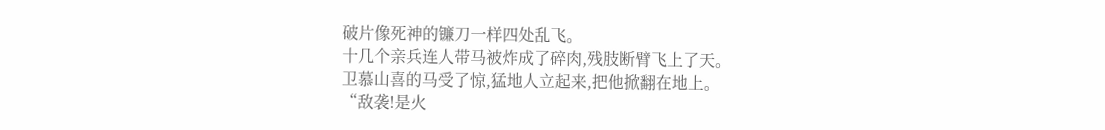破片像死神的镰刀一样四处乱飞。
十几个亲兵连人带马被炸成了碎肉,残肢断臂飞上了天。
卫慕山喜的马受了惊,猛地人立起来,把他掀翻在地上。
“敌袭!是火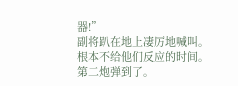器!”
副将趴在地上凄厉地喊叫。
根本不给他们反应的时间。
第二炮弹到了。